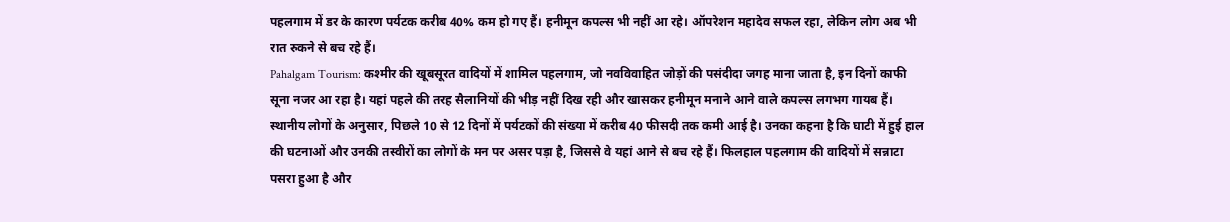पहलगाम में डर के कारण पर्यटक करीब 40% कम हो गए हैं। हनीमून कपल्स भी नहीं आ रहे। ऑपरेशन महादेव सफल रहा, लेकिन लोग अब भी रात रुकने से बच रहे हैं।
Pahalgam Tourism: कश्मीर की खूबसूरत वादियों में शामिल पहलगाम, जो नवविवाहित जोड़ों की पसंदीदा जगह माना जाता है, इन दिनों काफी सूना नजर आ रहा है। यहां पहले की तरह सैलानियों की भीड़ नहीं दिख रही और खासकर हनीमून मनाने आने वाले कपल्स लगभग गायब हैं। स्थानीय लोगों के अनुसार, पिछले 10 से 12 दिनों में पर्यटकों की संख्या में करीब 40 फीसदी तक कमी आई है। उनका कहना है कि घाटी में हुई हाल की घटनाओं और उनकी तस्वीरों का लोगों के मन पर असर पड़ा है, जिससे वे यहां आने से बच रहे हैं। फिलहाल पहलगाम की वादियों में सन्नाटा पसरा हुआ है और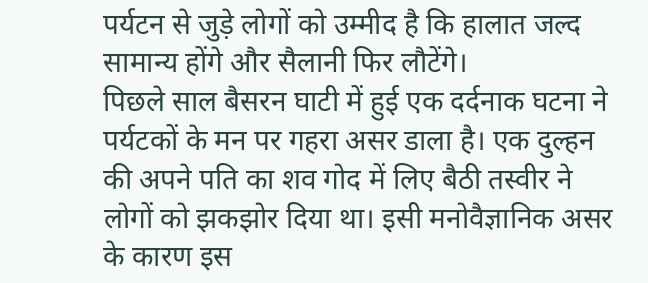पर्यटन से जुड़े लोगों को उम्मीद है कि हालात जल्द सामान्य होंगे और सैलानी फिर लौटेंगे।
पिछले साल बैसरन घाटी में हुई एक दर्दनाक घटना ने पर्यटकों के मन पर गहरा असर डाला है। एक दुल्हन की अपने पति का शव गोद में लिए बैठी तस्वीर ने लोगों को झकझोर दिया था। इसी मनोवैज्ञानिक असर के कारण इस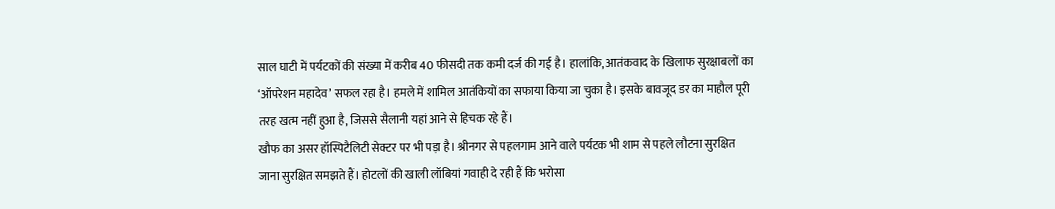साल घाटी में पर्यटकों की संख्या में करीब 40 फीसदी तक कमी दर्ज की गई है। हालांकि, आतंकवाद के खिलाफ सुरक्षाबलों का ‘ऑपरेशन महादेव’ सफल रहा है। हमले में शामिल आतंकियों का सफाया किया जा चुका है। इसके बावजूद डर का माहौल पूरी तरह खत्म नहीं हुआ है, जिससे सैलानी यहां आने से हिचक रहे हैं।
खौफ का असर हॉस्पिटैलिटी सेक्टर पर भी पड़ा है। श्रीनगर से पहलगाम आने वाले पर्यटक भी शाम से पहले लौटना सुरक्षित
जाना सुरक्षित समझते हैं। होटलों की खाली लॉबियां गवाही दे रही हैं कि भरोसा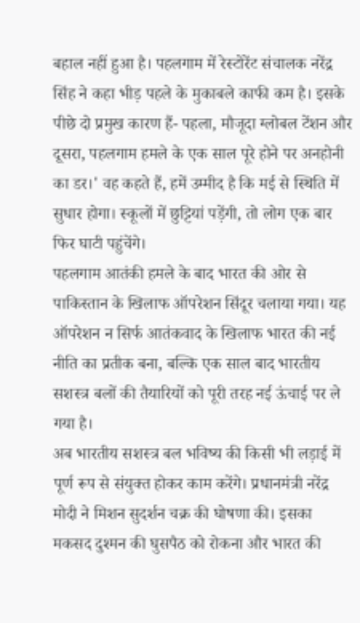बहाल नहीं हुआ है। पहलगाम में रेस्टोरेंट संचालक नरेंद्र सिंह ने कहा भीड़ पहले के मुकाबले काफी कम है। इसके पीछे दो प्रमुख कारण हैं- पहला, मौजूदा ग्लोबल टेंशन और दूसरा, पहलगाम हमले के एक साल पूरे होने पर अनहोनी का डर।' वह कहते हैं, हमें उम्मीद है कि मई से स्थिति में सुधार होगा। स्कूलों में छुट्टियां पड़ेंगी, तो लोग एक बार फिर घाटी पहुंचेंगे।
पहलगाम आतंकी हमले के बाद भारत की ओर से पाकिस्तान के खिलाफ ऑपरेशन सिंदूर चलाया गया। यह ऑपरेशन न सिर्फ आतंकवाद के खिलाफ भारत की नई नीति का प्रतीक बना, बल्कि एक साल बाद भारतीय सशस्त्र बलों की तैयारियों को पूरी तरह नई ऊंचाई पर ले गया है।
अब भारतीय सशस्त्र बल भविष्य की किसी भी लड़ाई में पूर्ण रूप से संयुक्त होकर काम करेंगे। प्रधानमंत्री नरेंद्र मोदी ने मिशन सुदर्शन चक्र की घोषणा की। इसका मकसद दुश्मन की घुसपैठ को रोकना और भारत की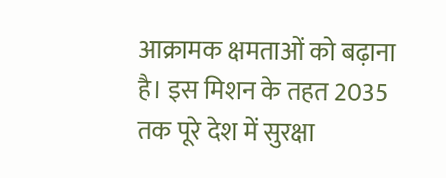आक्रामक क्षमताओं को बढ़ाना है। इस मिशन के तहत 2035 तक पूरे देश में सुरक्षा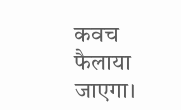कवच फैलाया जाएगा।